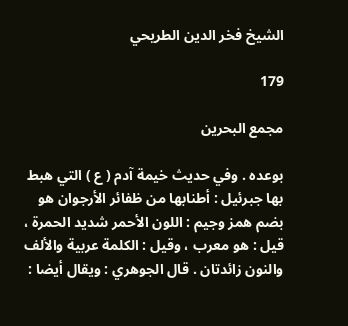الشيخ فخر الدين الطريحي

179

مجمع البحرين

بوعده . وفي حديث خيمة آدم ( ع ) التي هبط بها جبرئيل : أطنابها من ظفائر الأرجوان هو بضم همز وجيم : اللون الأحمر شديد الحمرة ، قيل : هو معرب ، وقيل : الكلمة عربية والألف والنون زائدتان . قال الجوهري : ويقال أيضا :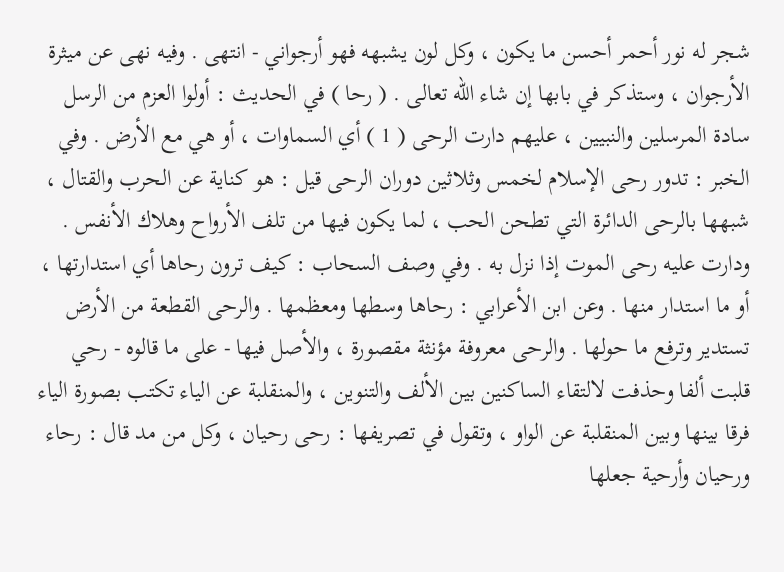شجر له نور أحمر أحسن ما يكون ، وكل لون يشبهه فهو أرجواني - انتهى . وفيه نهى عن ميثرة الأرجوان ، وستذكر في بابها إن شاء الله تعالى . ( رحا ) في الحديث : أولوا العزم من الرسل سادة المرسلين والنبيين ، عليهم دارت الرحى ( 1 ) أي السماوات ، أو هي مع الأرض . وفي الخبر : تدور رحى الإسلام لخمس وثلاثين دوران الرحى قيل : هو كناية عن الحرب والقتال ، شبهها بالرحى الدائرة التي تطحن الحب ، لما يكون فيها من تلف الأرواح وهلاك الأنفس . ودارت عليه رحى الموت إذا نزل به . وفي وصف السحاب : كيف ترون رحاها أي استدارتها ، أو ما استدار منها . وعن ابن الأعرابي : رحاها وسطها ومعظمها . والرحى القطعة من الأرض تستدير وترفع ما حولها . والرحى معروفة مؤنثة مقصورة ، والأصل فيها - على ما قالوه - رحي قلبت ألفا وحذفت لالتقاء الساكنين بين الألف والتنوين ، والمنقلبة عن الياء تكتب بصورة الياء فرقا بينها وبين المنقلبة عن الواو ، وتقول في تصريفها : رحى رحيان ، وكل من مد قال : رحاء ورحيان وأرحية جعلها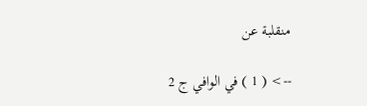منقلبة عن

--> ( 1 ) في الوافي ج 2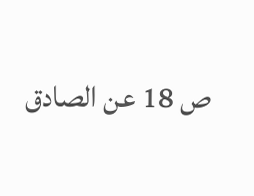ص 18 عن الصادق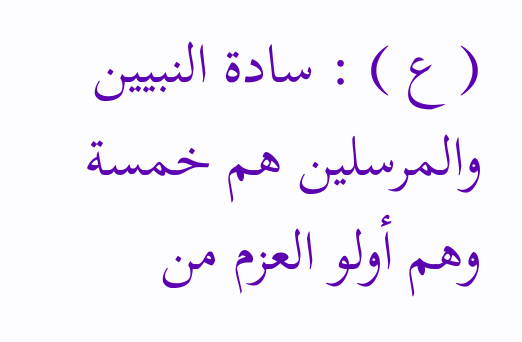( ع ) : سادة النبيين والمرسلين هم خمسة وهم أولو العزم من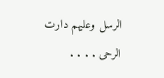الرسل وعليهم دارت الرحى . . . .